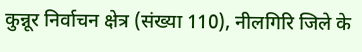कुन्नूर निर्वाचन क्षेत्र (संख्या 110), नीलगिरि जिले के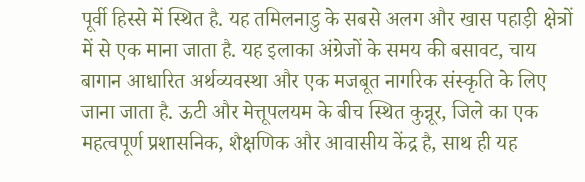पूर्वी हिस्से में स्थित है. यह तमिलनाडु के सबसे अलग और खास पहाड़ी क्षेत्रों में से एक माना जाता है. यह इलाका अंग्रेजों के समय की बसावट, चाय बागान आधारित अर्थव्यवस्था और एक मजबूत नागरिक संस्कृति के लिए जाना जाता है. ऊटी और मेत्तूपलयम के बीच स्थित कुन्नूर, जिले का एक महत्वपूर्ण प्रशासनिक, शैक्षणिक और आवासीय केंद्र है, साथ ही यह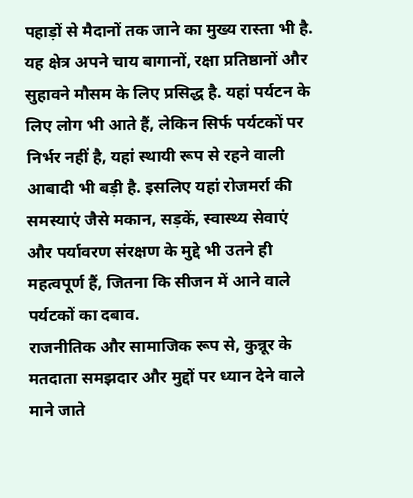पहाड़ों से मैदानों तक जाने का मुख्य रास्ता भी है.
यह क्षेत्र अपने चाय बागानों, रक्षा प्रतिष्ठानों और सुहावने मौसम के लिए प्रसिद्ध है. यहां पर्यटन के लिए लोग भी आते हैं, लेकिन सिर्फ पर्यटकों पर निर्भर नहीं है, यहां स्थायी रूप से रहने वाली आबादी भी बड़ी है. इसलिए यहां रोजमर्रा की समस्याएं जैसे मकान, सड़कें, स्वास्थ्य सेवाएं और पर्यावरण संरक्षण के मुद्दे भी उतने ही महत्वपूर्ण हैं, जितना कि सीजन में आने वाले पर्यटकों का दबाव.
राजनीतिक और सामाजिक रूप से, कुन्नूर के मतदाता समझदार और मुद्दों पर ध्यान देने वाले माने जाते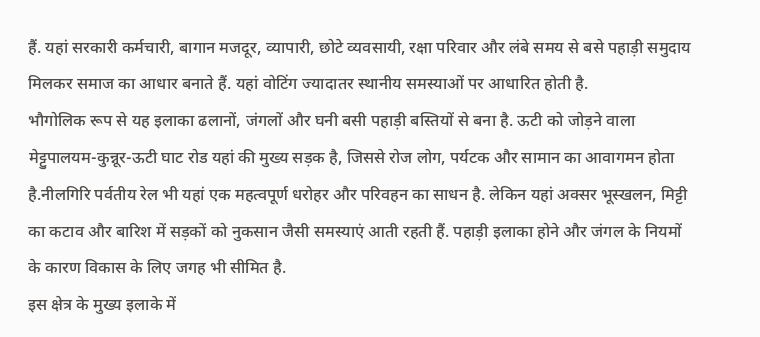हैं. यहां सरकारी कर्मचारी, बागान मजदूर, व्यापारी, छोटे व्यवसायी, रक्षा परिवार और लंबे समय से बसे पहाड़ी समुदाय मिलकर समाज का आधार बनाते हैं. यहां वोटिंग ज्यादातर स्थानीय समस्याओं पर आधारित होती है.
भौगोलिक रूप से यह इलाका ढलानों, जंगलों और घनी बसी पहाड़ी बस्तियों से बना है. ऊटी को जोड़ने वाला मेट्टुपालयम-कुन्नूर-ऊटी घाट रोड यहां की मुख्य सड़क है, जिससे रोज लोग, पर्यटक और सामान का आवागमन होता है.नीलगिरि पर्वतीय रेल भी यहां एक महत्वपूर्ण धरोहर और परिवहन का साधन है. लेकिन यहां अक्सर भूस्खलन, मिट्टी का कटाव और बारिश में सड़कों को नुकसान जैसी समस्याएं आती रहती हैं. पहाड़ी इलाका होने और जंगल के नियमों के कारण विकास के लिए जगह भी सीमित है.
इस क्षेत्र के मुख्य इलाके में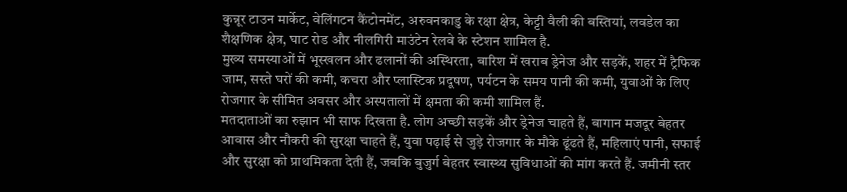कुन्नूर टाउन मार्केट, वेलिंगटन कैंटोनमेंट, अरुवनकाडु के रक्षा क्षेत्र, केट्टी वैली की बस्तियां, लवडेल का शैक्षणिक क्षेत्र, घाट रोड और नीलगिरी माउंटेन रेलवे के स्टेशन शामिल है.
मुख्य समस्याओं में भूस्खलन और ढलानों की अस्थिरता, बारिश में खराब ड्रेनेज और सड़कें, शहर में ट्रैफिक जाम, सस्ते घरों की कमी, कचरा और प्लास्टिक प्रदूषण, पर्यटन के समय पानी की कमी, युवाओं के लिए रोजगार के सीमित अवसर और अस्पतालों में क्षमता की कमी शामिल हैं.
मतदाताओं का रुझान भी साफ दिखता है. लोग अच्छी सड़कें और ड्रेनेज चाहते हैं, बागान मजदूर बेहतर आवास और नौकरी की सुरक्षा चाहते हैं, युवा पढ़ाई से जुड़े रोजगार के मौके ढूंढते हैं, महिलाएं पानी, सफाई और सुरक्षा को प्राथमिकता देती हैं, जबकि बुजुर्ग बेहतर स्वास्थ्य सुविधाओं की मांग करते हैं. जमीनी स्तर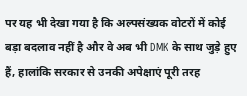पर यह भी देखा गया है कि अल्पसंख्यक वोटरों में कोई बड़ा बदलाव नहीं है और वे अब भी DMK के साथ जुड़े हुए हैं, हालांकि सरकार से उनकी अपेक्षाएं पूरी तरह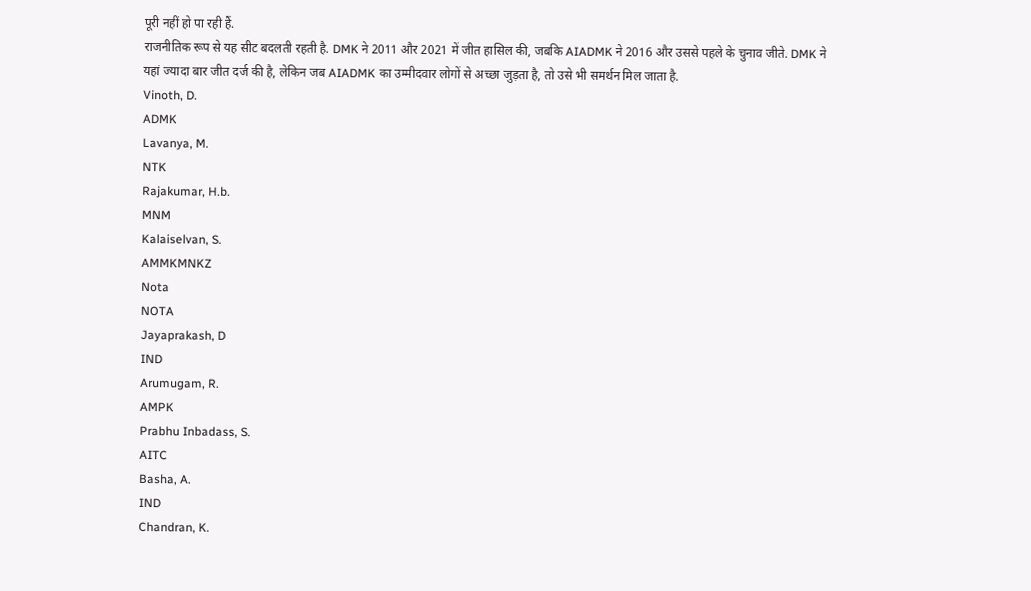पूरी नहीं हो पा रही हैं.
राजनीतिक रूप से यह सीट बदलती रहती है. DMK ने 2011 और 2021 में जीत हासिल की, जबकि AIADMK ने 2016 और उससे पहले के चुनाव जीते. DMK ने यहां ज्यादा बार जीत दर्ज की है, लेकिन जब AIADMK का उम्मीदवार लोगों से अच्छा जुड़ता है, तो उसे भी समर्थन मिल जाता है.
Vinoth, D.
ADMK
Lavanya, M.
NTK
Rajakumar, H.b.
MNM
Kalaiselvan, S.
AMMKMNKZ
Nota
NOTA
Jayaprakash, D
IND
Arumugam, R.
AMPK
Prabhu Inbadass, S.
AITC
Basha, A.
IND
Chandran, K.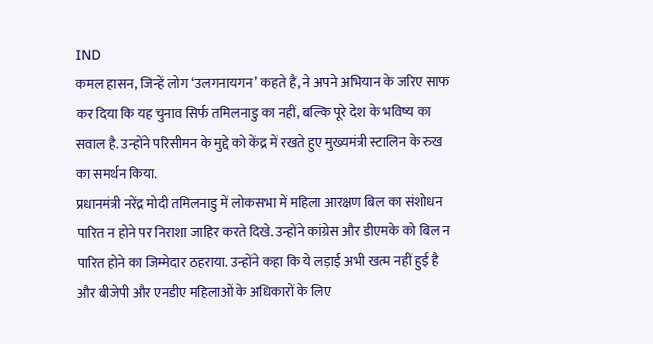IND
कमल हासन, जिन्हें लोग ‘उलगनायगन’ कहते हैं, ने अपने अभियान के जरिए साफ कर दिया कि यह चुनाव सिर्फ तमिलनाडु का नहीं, बल्कि पूरे देश के भविष्य का सवाल है. उन्होंने परिसीमन के मुद्दे को केंद्र में रखते हुए मुख्यमंत्री स्टालिन के रुख का समर्थन किया.
प्रधानमंत्री नरेंद्र मोदी तमिलनाडु में लोकसभा में महिला आरक्षण बिल का संशोधन पारित न होने पर निराशा जाहिर करते दिखे. उन्होंने कांग्रेस और डीएमके को बिल न पारित होने का जिम्मेदार ठहराया. उन्होंने कहा कि ये लड़ाई अभी खत्म नहीं हुई है और बीजेपी और एनडीए महिलाओं के अधिकारों के लिए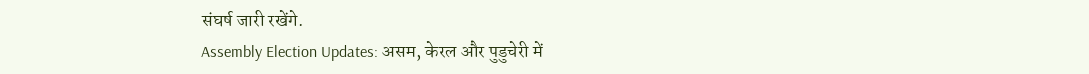संघर्ष जारी रखेंगे.
Assembly Election Updates: असम, केरल और पुडुचेरी में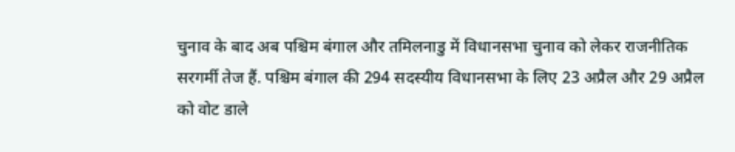चुनाव के बाद अब पश्चिम बंगाल और तमिलनाडु में विधानसभा चुनाव को लेकर राजनीतिक सरगर्मी तेज हैं. पश्चिम बंगाल की 294 सदस्यीय विधानसभा के लिए 23 अप्रैल और 29 अप्रैल को वोट डाले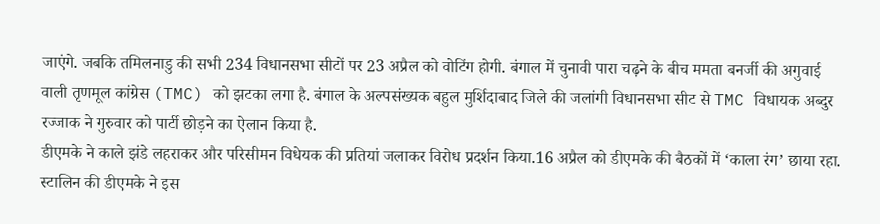जाएंगे. जबकि तमिलनाडु की सभी 234 विधानसभा सीटों पर 23 अप्रैल को वोटिंग होगी. बंगाल में चुनावी पारा चढ़ने के बीच ममता बनर्जी की अगुवाई वाली तृणमूल कांग्रेस (TMC) को झटका लगा है. बंगाल के अल्पसंख्यक बहुल मुर्शिदाबाद जिले की जलांगी विधानसभा सीट से TMC विधायक अब्दुर रज्जाक ने गुरुवार को पार्टी छोड़ने का ऐलान किया है.
डीएमके ने काले झंडे लहराकर और परिसीमन विधेयक की प्रतियां जलाकर विरोध प्रदर्शन किया.16 अप्रैल को डीएमके की बैठकों में ‘काला रंग’ छाया रहा.
स्टालिन की डीएमके ने इस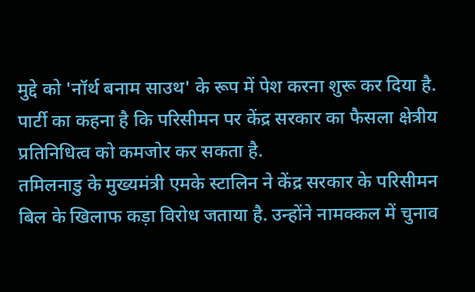मुद्दे को 'नॉर्थ बनाम साउथ' के रूप में पेश करना शुरू कर दिया है. पार्टी का कहना है कि परिसीमन पर केंद्र सरकार का फैसला क्षेत्रीय प्रतिनिधित्व को कमजोर कर सकता है.
तमिलनाडु के मुख्यमंत्री एमके स्टालिन ने केंद्र सरकार के परिसीमन बिल के खिलाफ कड़ा विरोध जताया है. उन्होंने नामक्कल में चुनाव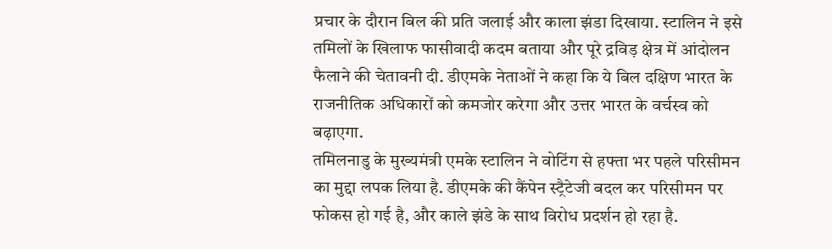प्रचार के दौरान बिल की प्रति जलाई और काला झंडा दिखाया. स्टालिन ने इसे तमिलों के खिलाफ फासीवादी कदम बताया और पूरे द्रविड़ क्षेत्र में आंदोलन फैलाने की चेतावनी दी. डीएमके नेताओं ने कहा कि ये बिल दक्षिण भारत के राजनीतिक अधिकारों को कमजोर करेगा और उत्तर भारत के वर्चस्व को बढ़ाएगा.
तमिलनाडु के मुख्यमंत्री एमके स्टालिन ने वोटिंग से हफ्ता भर पहले परिसीमन का मुद्दा लपक लिया है. डीएमके की कैंपेन स्ट्रैटेजी बदल कर परिसीमन पर फोकस हो गई है, और काले झंडे के साथ विरोध प्रदर्शन हो रहा है.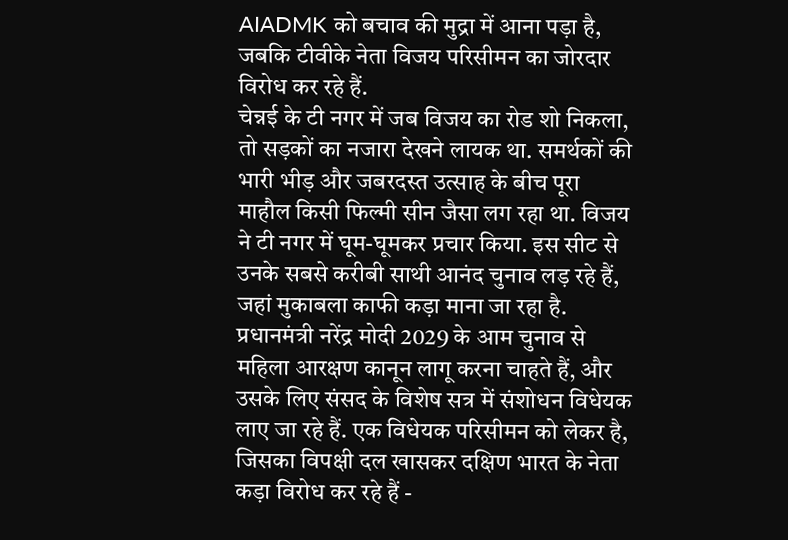AIADMK को बचाव की मुद्रा में आना पड़ा है, जबकि टीवीके नेता विजय परिसीमन का जोरदार विरोध कर रहे हैं.
चेन्नई के टी नगर में जब विजय का रोड शो निकला, तो सड़कों का नजारा देखने लायक था. समर्थकों की भारी भीड़ और जबरदस्त उत्साह के बीच पूरा माहौल किसी फिल्मी सीन जैसा लग रहा था. विजय ने टी नगर में घूम-घूमकर प्रचार किया. इस सीट से उनके सबसे करीबी साथी आनंद चुनाव लड़ रहे हैं, जहां मुकाबला काफी कड़ा माना जा रहा है.
प्रधानमंत्री नरेंद्र मोदी 2029 के आम चुनाव से महिला आरक्षण कानून लागू करना चाहते हैं, और उसके लिए संसद के विशेष सत्र में संशोधन विधेयक लाए जा रहे हैं. एक विधेयक परिसीमन को लेकर है, जिसका विपक्षी दल खासकर दक्षिण भारत के नेता कड़ा विरोध कर रहे हैं -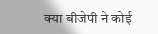क्या बीजेपी ने कोई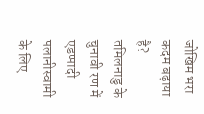जोखिम भरा कदम बढ़ाया है?
तमिलनाडु के चुनावी रण में एडप्पादी पलानीस्वामी के लिए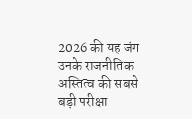2026 की यह जंग उनके राजनीतिक अस्तित्व की सबसे बड़ी परीक्षा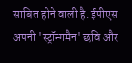साबित होने वाली है. ईपीएस अपनी 'स्ट्रॉन्गमैन' छवि और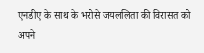एनडीए के साथ के भरोसे जयललिता की विरासत को अपने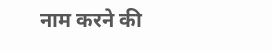नाम करने की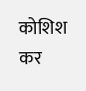कोशिश कर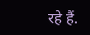रहे हैं.